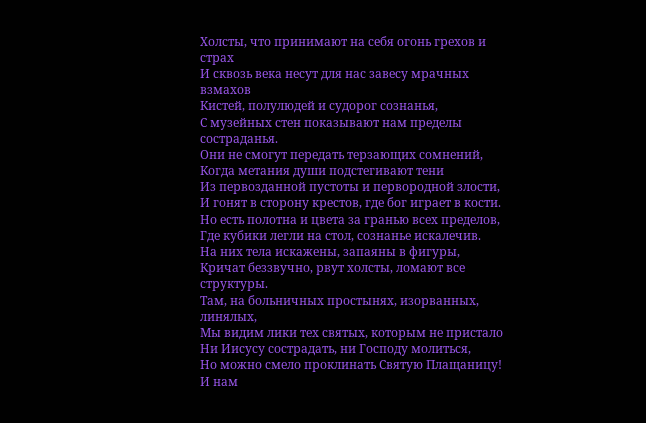Холсты, что принимают на себя огонь грехов и страх
И сквозь века несут для нас завесу мрачных взмахов
Кистей, полулюдей и судорог сознанья,
С музейных стен показывают нам пределы состраданья.
Они не смогут передать терзающих сомнений,
Когда метания души подстегивают тени
Из первозданной пустоты и первородной злости,
И гонят в сторону крестов, где бог играет в кости.
Но есть полотна и цвета за гранью всех пределов,
Где кубики легли на стол, сознанье искалечив.
На них тела искажены, запаяны в фигуры,
Кричат беззвучно, рвут холсты, ломают все структуры.
Там, на больничных простынях, изорванных, линялых,
Мы видим лики тех святых, которым не пристало
Ни Иисусу сострадать, ни Господу молиться,
Но можно смело проклинать Святую Плащаницу!
И нам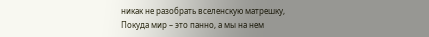никак не разобрать вселенскую матрешку,
Покуда мир – это панно, а мы на нем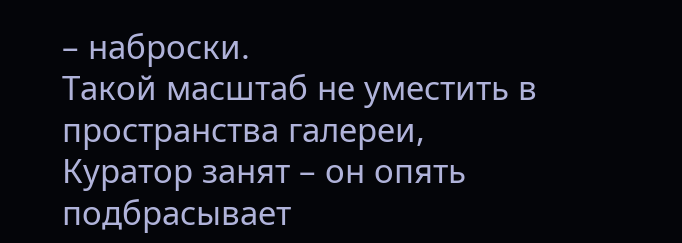– наброски.
Такой масштаб не уместить в пространства галереи,
Куратор занят – он опять подбрасывает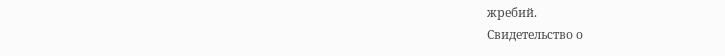жребий.
Свидетельство о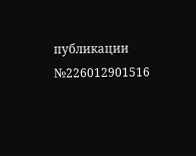публикации №226012901516